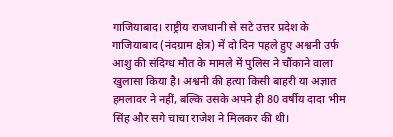गाजियाबाद। राष्ट्रीय राजधानी से सटे उत्तर प्रदेश के गाजियाबाद (नंदग्राम क्षेत्र) में दो दिन पहले हुए अश्वनी उर्फ आशु की संदिग्ध मौत के मामले में पुलिस ने चौंकाने वाला खुलासा किया है। अश्वनी की हत्या किसी बाहरी या अज्ञात हमलावर ने नहीं, बल्कि उसके अपने ही 80 वर्षीय दादा भीम सिंह और सगे चाचा राजेश ने मिलकर की थी।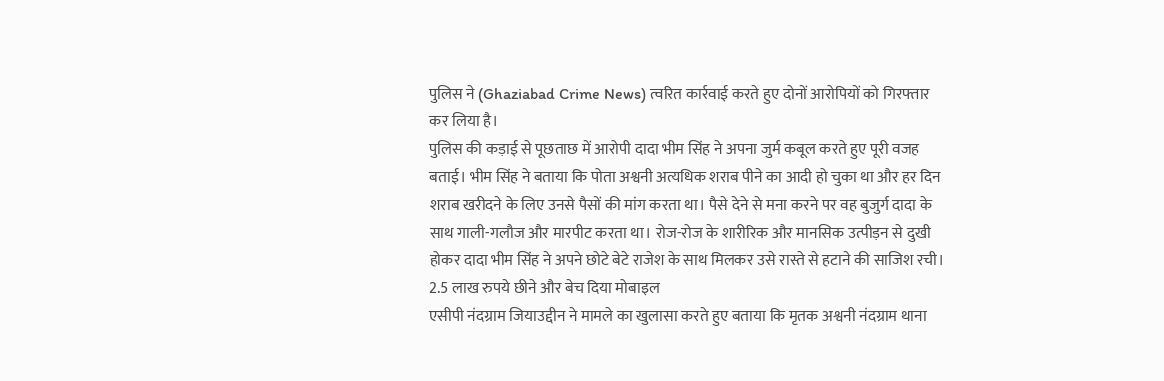पुलिस ने (Ghaziabad Crime News) त्वरित कार्रवाई करते हुए दोनों आरोपियों को गिरफ्तार कर लिया है।
पुलिस की कड़ाई से पूछताछ में आरोपी दादा भीम सिंह ने अपना जुर्म कबूल करते हुए पूरी वजह बताई। भीम सिंह ने बताया कि पोता अश्वनी अत्यधिक शराब पीने का आदी हो चुका था और हर दिन शराब खरीदने के लिए उनसे पैसों की मांग करता था। पैसे देने से मना करने पर वह बुजुर्ग दादा के साथ गाली-गलौज और मारपीट करता था। रोज-रोज के शारीरिक और मानसिक उत्पीड़न से दुखी होकर दादा भीम सिंह ने अपने छोटे बेटे राजेश के साथ मिलकर उसे रास्ते से हटाने की साजिश रची।
2.5 लाख रुपये छीने और बेच दिया मोबाइल
एसीपी नंदग्राम जियाउद्दीन ने मामले का खुलासा करते हुए बताया कि मृतक अश्वनी नंदग्राम थाना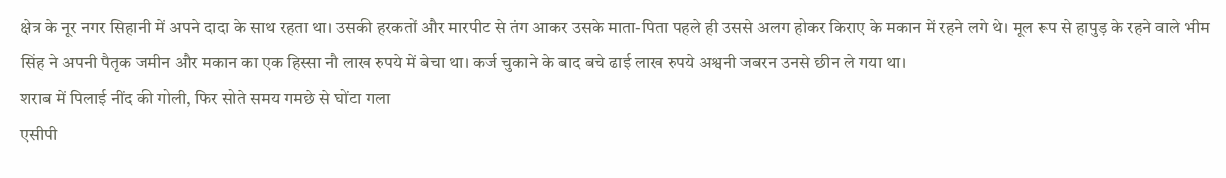क्षेत्र के नूर नगर सिहानी में अपने दादा के साथ रहता था। उसकी हरकतों और मारपीट से तंग आकर उसके माता-पिता पहले ही उससे अलग होकर किराए के मकान में रहने लगे थे। मूल रूप से हापुड़ के रहने वाले भीम सिंह ने अपनी पैतृक जमीन और मकान का एक हिस्सा नौ लाख रुपये में बेचा था। कर्ज चुकाने के बाद बचे ढाई लाख रुपये अश्वनी जबरन उनसे छीन ले गया था।
शराब में पिलाई नींद की गोली, फिर सोते समय गमछे से घोंटा गला
एसीपी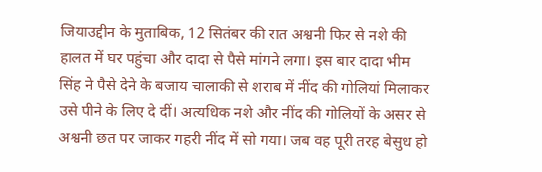जियाउद्दीन के मुताबिक, 12 सितंबर की रात अश्वनी फिर से नशे की हालत में घर पहुंचा और दादा से पैसे मांगने लगा। इस बार दादा भीम सिंह ने पैसे देने के बजाय चालाकी से शराब में नींद की गोलियां मिलाकर उसे पीने के लिए दे दीं। अत्यधिक नशे और नींद की गोलियों के असर से अश्वनी छत पर जाकर गहरी नींद में सो गया। जब वह पूरी तरह बेसुध हो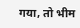गया, तो भीम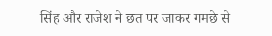सिंह और राजेश ने छत पर जाकर गमछे से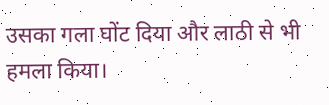उसका गला घोंट दिया और लाठी से भी हमला किया।